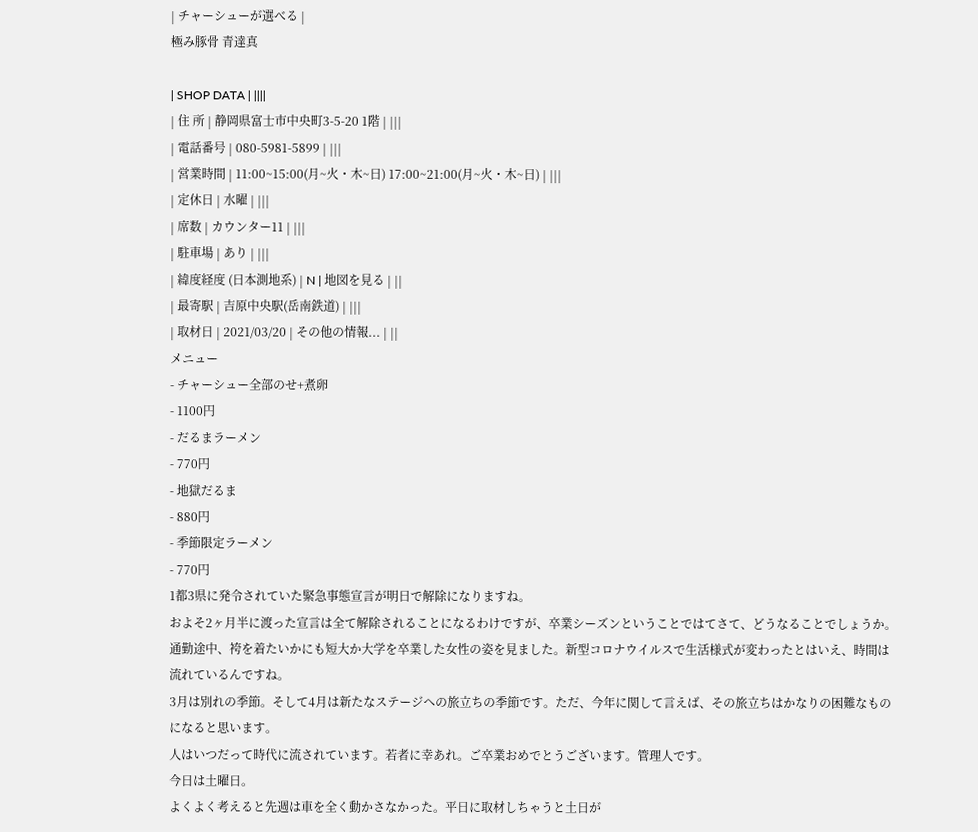| チャーシューが選べる |
極み豚骨 青達真

| SHOP DATA | ||||
| 住 所 | 静岡県富士市中央町3-5-20 1階 | |||
| 電話番号 | 080-5981-5899 | |||
| 営業時間 | 11:00~15:00(月~火・木~日) 17:00~21:00(月~火・木~日) | |||
| 定休日 | 水曜 | |||
| 席数 | カウンター11 | |||
| 駐車場 | あり | |||
| 緯度経度 (日本測地系) | N | 地図を見る | ||
| 最寄駅 | 吉原中央駅(岳南鉄道) | |||
| 取材日 | 2021/03/20 | その他の情報... | ||
メニュー
- チャーシュー全部のせ+煮卵
- 1100円
- だるまラーメン
- 770円
- 地獄だるま
- 880円
- 季節限定ラーメン
- 770円
1都3県に発令されていた緊急事態宣言が明日で解除になりますね。
およそ2ヶ月半に渡った宣言は全て解除されることになるわけですが、卒業シーズンということではてさて、どうなることでしょうか。
通勤途中、袴を着たいかにも短大か大学を卒業した女性の姿を見ました。新型コロナウイルスで生活様式が変わったとはいえ、時間は流れているんですね。
3月は別れの季節。そして4月は新たなステージへの旅立ちの季節です。ただ、今年に関して言えば、その旅立ちはかなりの困難なものになると思います。
人はいつだって時代に流されています。若者に幸あれ。ご卒業おめでとうございます。管理人です。
今日は土曜日。
よくよく考えると先週は車を全く動かさなかった。平日に取材しちゃうと土日が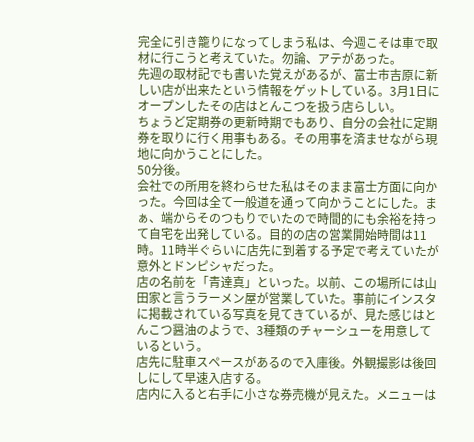完全に引き籠りになってしまう私は、今週こそは車で取材に行こうと考えていた。勿論、アテがあった。
先週の取材記でも書いた覚えがあるが、富士市吉原に新しい店が出来たという情報をゲットしている。3月1日にオープンしたその店はとんこつを扱う店らしい。
ちょうど定期券の更新時期でもあり、自分の会社に定期券を取りに行く用事もある。その用事を済ませながら現地に向かうことにした。
50分後。
会社での所用を終わらせた私はそのまま富士方面に向かった。今回は全て一般道を通って向かうことにした。まぁ、端からそのつもりでいたので時間的にも余裕を持って自宅を出発している。目的の店の営業開始時間は11時。11時半ぐらいに店先に到着する予定で考えていたが意外とドンピシャだった。
店の名前を「青達真」といった。以前、この場所には山田家と言うラーメン屋が営業していた。事前にインスタに掲載されている写真を見てきているが、見た感じはとんこつ醤油のようで、3種類のチャーシューを用意しているという。
店先に駐車スペースがあるので入庫後。外観撮影は後回しにして早速入店する。
店内に入ると右手に小さな券売機が見えた。メニューは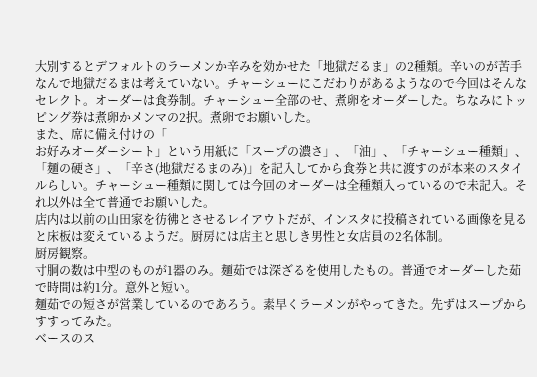大別するとデフォルトのラーメンか辛みを効かせた「地獄だるま」の2種類。辛いのが苦手なんで地獄だるまは考えていない。チャーシューにこだわりがあるようなので今回はそんなセレクト。オーダーは食券制。チャーシュー全部のせ、煮卵をオーダーした。ちなみにトッピング券は煮卵かメンマの2択。煮卵でお願いした。
また、席に備え付けの「
お好みオーダーシート」という用紙に「スープの濃さ」、「油」、「チャーシュー種類」、「麺の硬さ」、「辛さ(地獄だるまのみ)」を記入してから食券と共に渡すのが本来のスタイルらしい。チャーシュー種類に関しては今回のオーダーは全種類入っているので未記入。それ以外は全て普通でお願いした。
店内は以前の山田家を彷彿とさせるレイアウトだが、インスタに投稿されている画像を見ると床板は変えているようだ。厨房には店主と思しき男性と女店員の2名体制。
厨房観察。
寸胴の数は中型のものが1器のみ。麺茹では深ざるを使用したもの。普通でオーダーした茹で時間は約1分。意外と短い。
麺茹での短さが営業しているのであろう。素早くラーメンがやってきた。先ずはスープからすすってみた。
ベースのス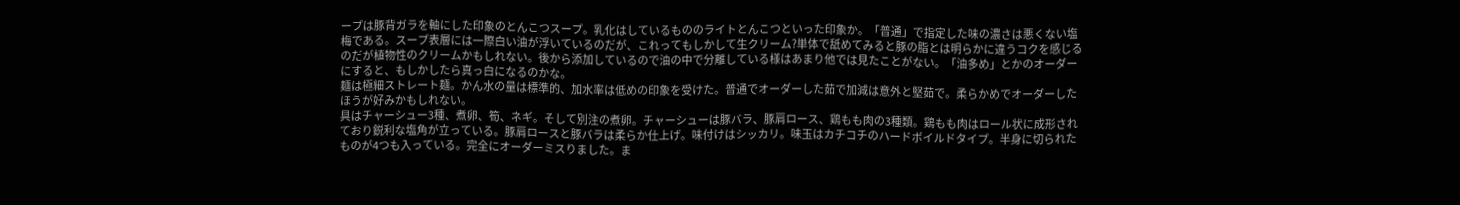ープは豚背ガラを軸にした印象のとんこつスープ。乳化はしているもののライトとんこつといった印象か。「普通」で指定した味の濃さは悪くない塩梅である。スープ表層には一際白い油が浮いているのだが、これってもしかして生クリーム?単体で舐めてみると豚の脂とは明らかに違うコクを感じるのだが植物性のクリームかもしれない。後から添加しているので油の中で分離している様はあまり他では見たことがない。「油多め」とかのオーダーにすると、もしかしたら真っ白になるのかな。
麺は極細ストレート麺。かん水の量は標準的、加水率は低めの印象を受けた。普通でオーダーした茹で加減は意外と堅茹で。柔らかめでオーダーしたほうが好みかもしれない。
具はチャーシュー3種、煮卵、筍、ネギ。そして別注の煮卵。チャーシューは豚バラ、豚肩ロース、鶏もも肉の3種類。鶏もも肉はロール状に成形されており鋭利な塩角が立っている。豚肩ロースと豚バラは柔らか仕上げ。味付けはシッカリ。味玉はカチコチのハードボイルドタイプ。半身に切られたものが4つも入っている。完全にオーダーミスりました。ま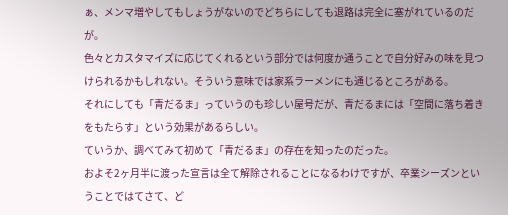ぁ、メンマ増やしてもしょうがないのでどちらにしても退路は完全に塞がれているのだが。
色々とカスタマイズに応じてくれるという部分では何度か通うことで自分好みの味を見つけられるかもしれない。そういう意味では家系ラーメンにも通じるところがある。
それにしても「青だるま」っていうのも珍しい屋号だが、青だるまには「空間に落ち着きをもたらす」という効果があるらしい。
ていうか、調べてみて初めて「青だるま」の存在を知ったのだった。
およそ2ヶ月半に渡った宣言は全て解除されることになるわけですが、卒業シーズンということではてさて、ど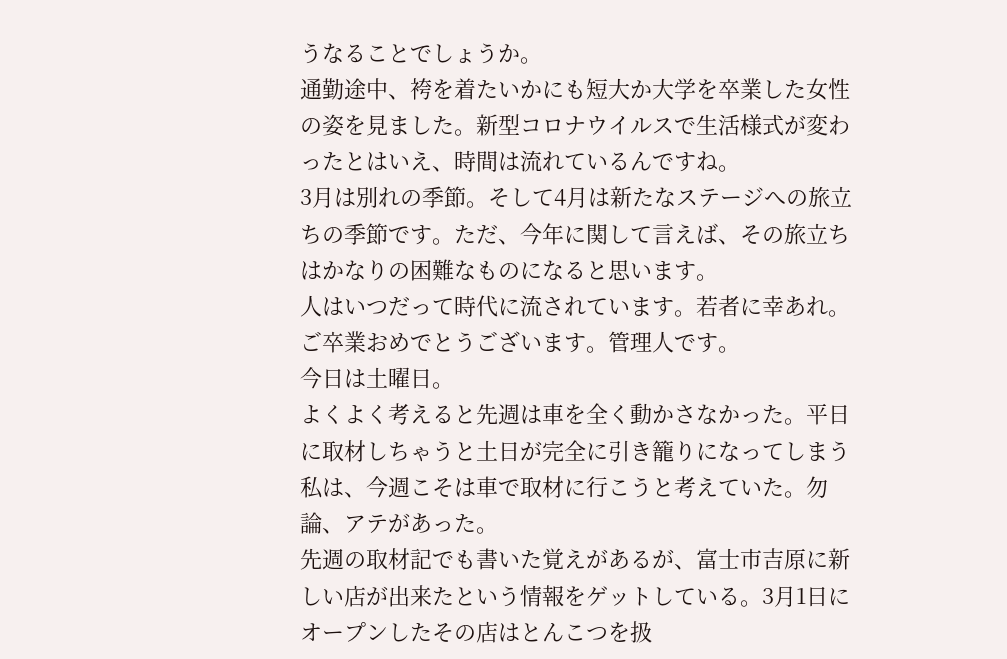うなることでしょうか。
通勤途中、袴を着たいかにも短大か大学を卒業した女性の姿を見ました。新型コロナウイルスで生活様式が変わったとはいえ、時間は流れているんですね。
3月は別れの季節。そして4月は新たなステージへの旅立ちの季節です。ただ、今年に関して言えば、その旅立ちはかなりの困難なものになると思います。
人はいつだって時代に流されています。若者に幸あれ。ご卒業おめでとうございます。管理人です。
今日は土曜日。
よくよく考えると先週は車を全く動かさなかった。平日に取材しちゃうと土日が完全に引き籠りになってしまう私は、今週こそは車で取材に行こうと考えていた。勿論、アテがあった。
先週の取材記でも書いた覚えがあるが、富士市吉原に新しい店が出来たという情報をゲットしている。3月1日にオープンしたその店はとんこつを扱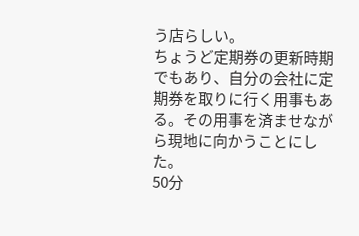う店らしい。
ちょうど定期券の更新時期でもあり、自分の会社に定期券を取りに行く用事もある。その用事を済ませながら現地に向かうことにした。
50分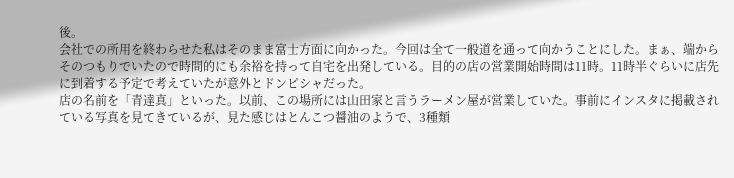後。
会社での所用を終わらせた私はそのまま富士方面に向かった。今回は全て一般道を通って向かうことにした。まぁ、端からそのつもりでいたので時間的にも余裕を持って自宅を出発している。目的の店の営業開始時間は11時。11時半ぐらいに店先に到着する予定で考えていたが意外とドンピシャだった。
店の名前を「青達真」といった。以前、この場所には山田家と言うラーメン屋が営業していた。事前にインスタに掲載されている写真を見てきているが、見た感じはとんこつ醤油のようで、3種類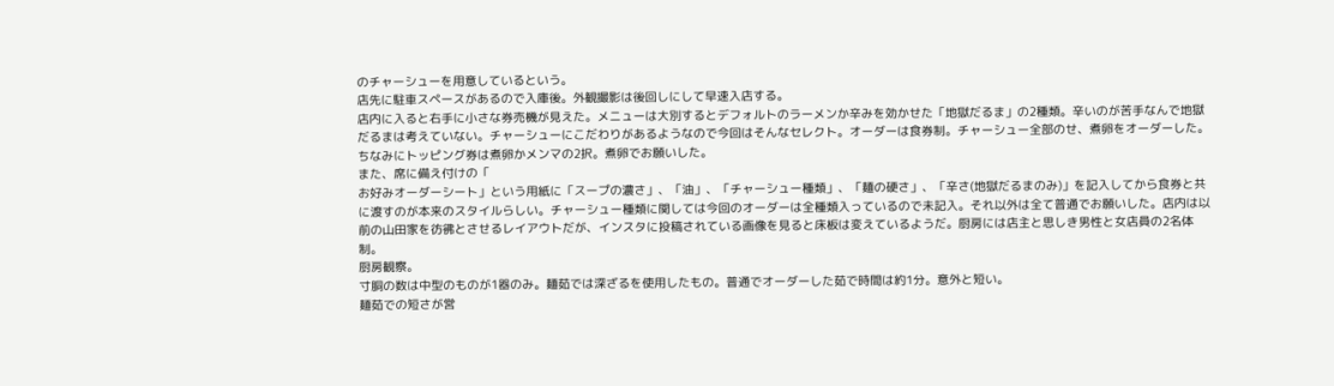のチャーシューを用意しているという。
店先に駐車スペースがあるので入庫後。外観撮影は後回しにして早速入店する。
店内に入ると右手に小さな券売機が見えた。メニューは大別するとデフォルトのラーメンか辛みを効かせた「地獄だるま」の2種類。辛いのが苦手なんで地獄だるまは考えていない。チャーシューにこだわりがあるようなので今回はそんなセレクト。オーダーは食券制。チャーシュー全部のせ、煮卵をオーダーした。ちなみにトッピング券は煮卵かメンマの2択。煮卵でお願いした。
また、席に備え付けの「
お好みオーダーシート」という用紙に「スープの濃さ」、「油」、「チャーシュー種類」、「麺の硬さ」、「辛さ(地獄だるまのみ)」を記入してから食券と共に渡すのが本来のスタイルらしい。チャーシュー種類に関しては今回のオーダーは全種類入っているので未記入。それ以外は全て普通でお願いした。店内は以前の山田家を彷彿とさせるレイアウトだが、インスタに投稿されている画像を見ると床板は変えているようだ。厨房には店主と思しき男性と女店員の2名体制。
厨房観察。
寸胴の数は中型のものが1器のみ。麺茹では深ざるを使用したもの。普通でオーダーした茹で時間は約1分。意外と短い。
麺茹での短さが営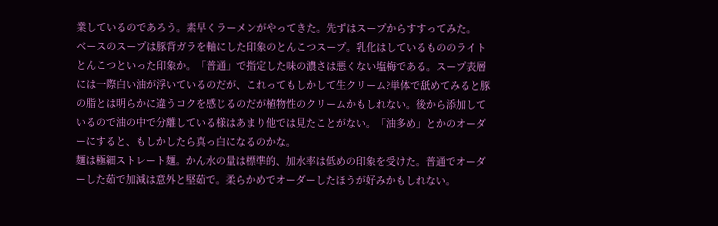業しているのであろう。素早くラーメンがやってきた。先ずはスープからすすってみた。
ベースのスープは豚背ガラを軸にした印象のとんこつスープ。乳化はしているもののライトとんこつといった印象か。「普通」で指定した味の濃さは悪くない塩梅である。スープ表層には一際白い油が浮いているのだが、これってもしかして生クリーム?単体で舐めてみると豚の脂とは明らかに違うコクを感じるのだが植物性のクリームかもしれない。後から添加しているので油の中で分離している様はあまり他では見たことがない。「油多め」とかのオーダーにすると、もしかしたら真っ白になるのかな。
麺は極細ストレート麺。かん水の量は標準的、加水率は低めの印象を受けた。普通でオーダーした茹で加減は意外と堅茹で。柔らかめでオーダーしたほうが好みかもしれない。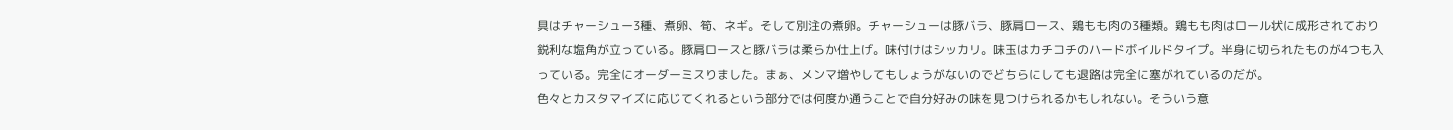具はチャーシュー3種、煮卵、筍、ネギ。そして別注の煮卵。チャーシューは豚バラ、豚肩ロース、鶏もも肉の3種類。鶏もも肉はロール状に成形されており鋭利な塩角が立っている。豚肩ロースと豚バラは柔らか仕上げ。味付けはシッカリ。味玉はカチコチのハードボイルドタイプ。半身に切られたものが4つも入っている。完全にオーダーミスりました。まぁ、メンマ増やしてもしょうがないのでどちらにしても退路は完全に塞がれているのだが。
色々とカスタマイズに応じてくれるという部分では何度か通うことで自分好みの味を見つけられるかもしれない。そういう意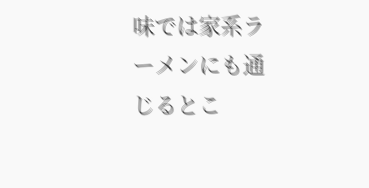味では家系ラーメンにも通じるとこ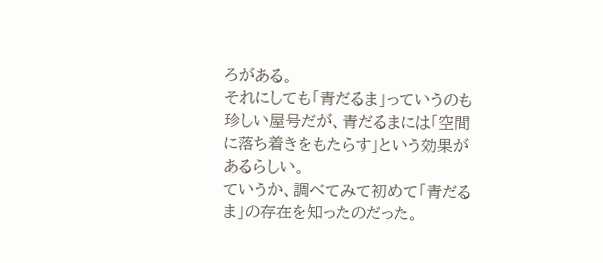ろがある。
それにしても「青だるま」っていうのも珍しい屋号だが、青だるまには「空間に落ち着きをもたらす」という効果があるらしい。
ていうか、調べてみて初めて「青だるま」の存在を知ったのだった。